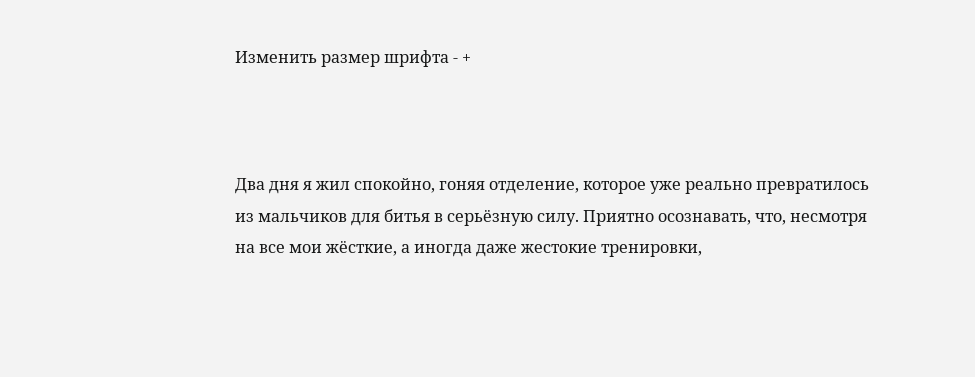Изменить размер шрифта - +



Два дня я жил спокойно, гоняя отделение, которое уже реально превратилось из мальчиков для битья в серьёзную силу. Приятно осознавать, что, несмотря на все мои жёсткие, а иногда даже жестокие тренировки,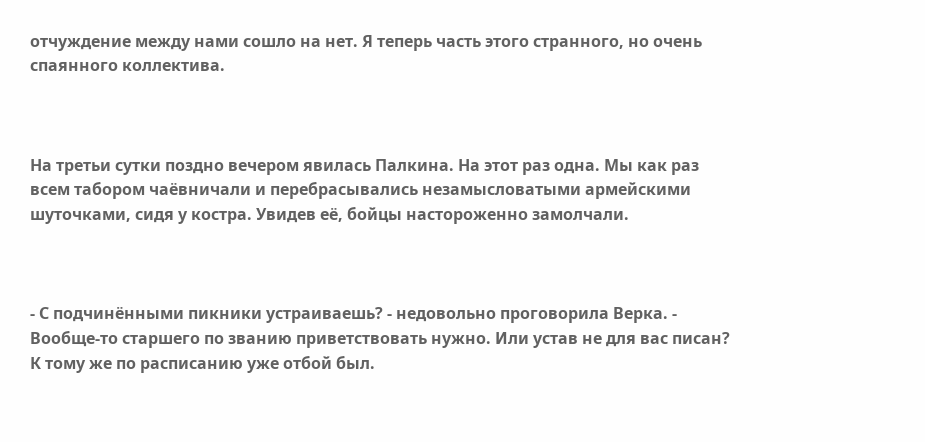отчуждение между нами сошло на нет. Я теперь часть этого странного, но очень спаянного коллектива.



На третьи сутки поздно вечером явилась Палкина. На этот раз одна. Мы как раз всем табором чаёвничали и перебрасывались незамысловатыми армейскими шуточками, сидя у костра. Увидев её, бойцы настороженно замолчали.



- С подчинёнными пикники устраиваешь? - недовольно проговорила Верка. - Вообще-то старшего по званию приветствовать нужно. Или устав не для вас писан? К тому же по расписанию уже отбой был.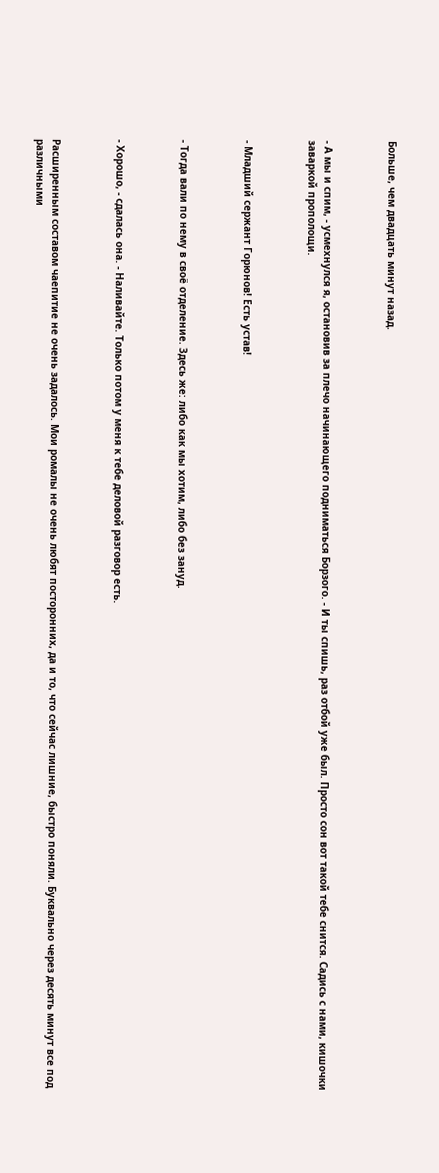Больше, чем двадцать минут назад.



- А мы и спим, - усмехнулся я, остановив за плечо начинающего подниматься Борзого. - И ты спишь, раз отбой уже был. Просто сон вот такой тебе снится. Садись с нами, кишочки заваркой прополощи.



- Младший сержант Горюнов! Есть устав!



- Тогда вали по нему в своё отделение. Здесь же: либо как мы хотим, либо без зануд.



- Хорошо, - сдалась она. - Наливайте. Только потом у меня к тебе деловой разговор есть.



Расширенным составом чаепитие не очень задалось. Мои ромалы не очень любят посторонних, да и то, что сейчас лишние, быстро поняли. Буквально через десять минут все под различными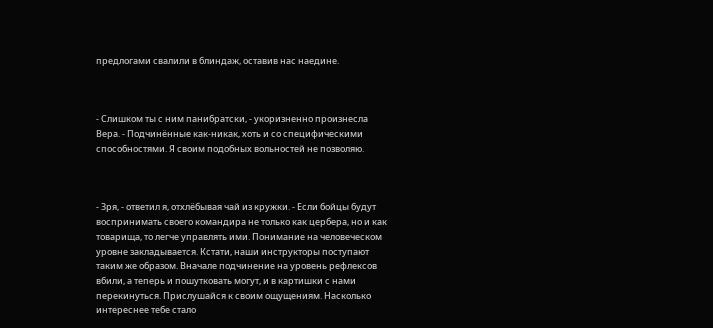предлогами свалили в блиндаж, оставив нас наедине.



- Слишком ты с ним панибратски, - укоризненно произнесла Вера. - Подчинённые как-никак, хоть и со специфическими способностями. Я своим подобных вольностей не позволяю.



- Зря, - ответил я, отхлёбывая чай из кружки. - Если бойцы будут воспринимать своего командира не только как цербера, но и как товарища, то легче управлять ими. Понимание на человеческом уровне закладывается. Кстати, наши инструкторы поступают таким же образом. Вначале подчинение на уровень рефлексов вбили, а теперь и пошутковать могут, и в картишки с нами перекинуться. Прислушайся к своим ощущениям. Насколько интереснее тебе стало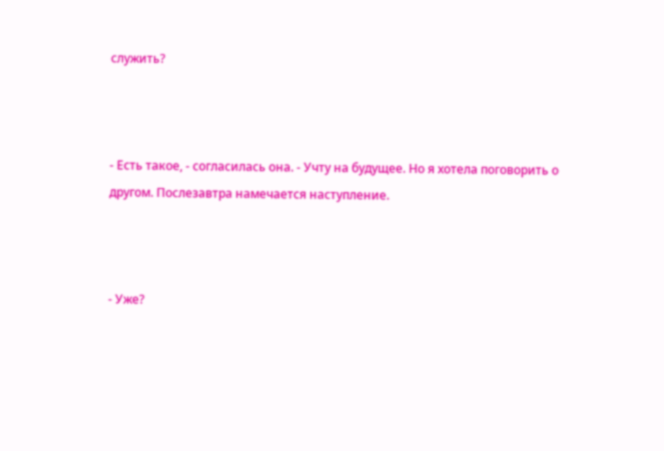служить?



- Есть такое, - согласилась она. - Учту на будущее. Но я хотела поговорить о другом. Послезавтра намечается наступление.



- Уже?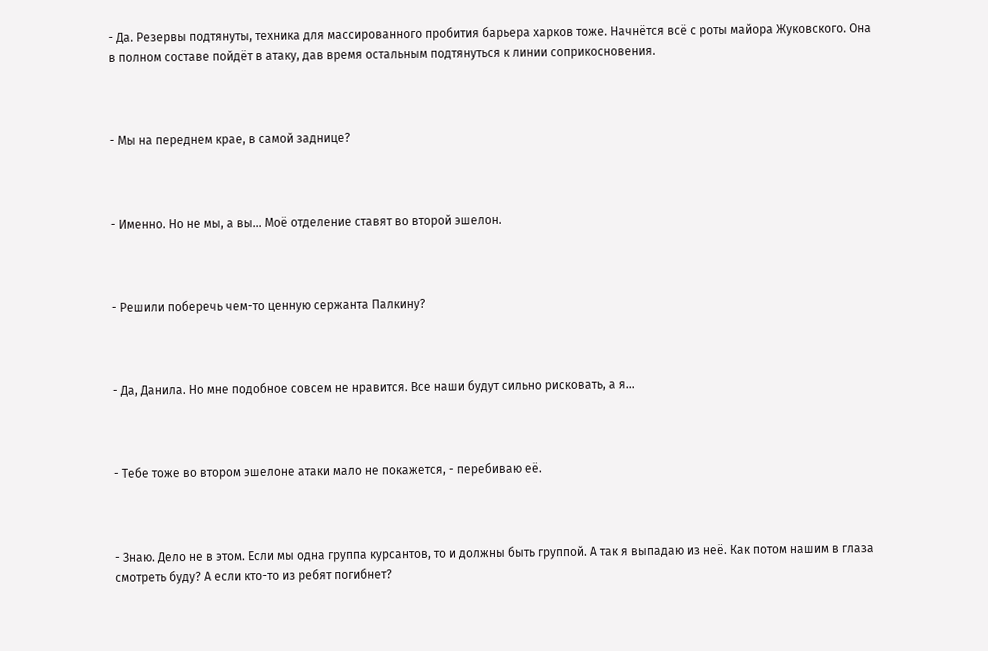- Да. Резервы подтянуты, техника для массированного пробития барьера харков тоже. Начнётся всё с роты майора Жуковского. Она в полном составе пойдёт в атаку, дав время остальным подтянуться к линии соприкосновения.



- Мы на переднем крае, в самой заднице?



- Именно. Но не мы, а вы… Моё отделение ставят во второй эшелон.



- Решили поберечь чем-то ценную сержанта Палкину?



- Да, Данила. Но мне подобное совсем не нравится. Все наши будут сильно рисковать, а я…



- Тебе тоже во втором эшелоне атаки мало не покажется, - перебиваю её.



- Знаю. Дело не в этом. Если мы одна группа курсантов, то и должны быть группой. А так я выпадаю из неё. Как потом нашим в глаза смотреть буду? А если кто-то из ребят погибнет?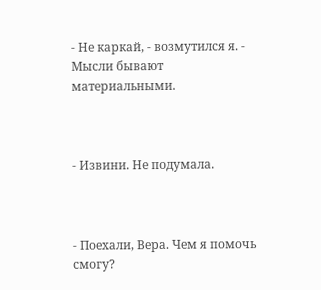- Не каркай, - возмутился я. - Мысли бывают материальными.



- Извини. Не подумала.



- Поехали, Вера. Чем я помочь смогу?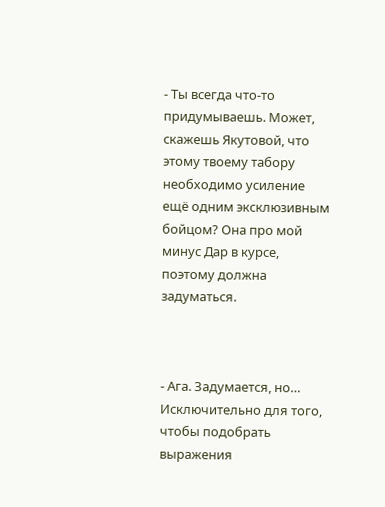- Ты всегда что-то придумываешь. Может, скажешь Якутовой, что этому твоему табору необходимо усиление ещё одним эксклюзивным бойцом? Она про мой минус Дар в курсе, поэтому должна задуматься.



- Ага. Задумается, но… Исключительно для того, чтобы подобрать выражения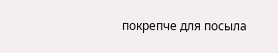покрепче для посыла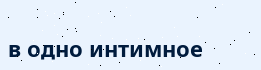в одно интимное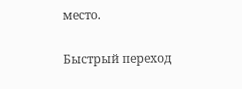место.

Быстрый переход